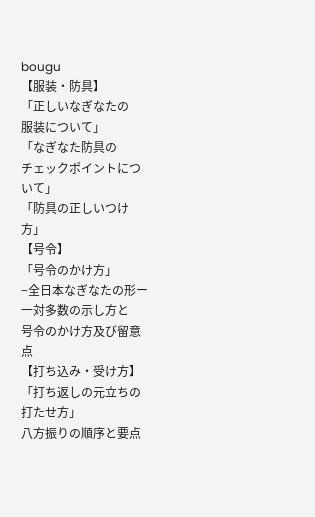bougu
【服装・防具】
「正しいなぎなたの
服装について」
「なぎなた防具の
チェックポイントについて」
「防具の正しいつけ方」
【号令】
「号令のかけ方」
−全日本なぎなたの形ー
一対多数の示し方と
号令のかけ方及び留意点
【打ち込み・受け方】
「打ち返しの元立ちの打たせ方」
八方振りの順序と要点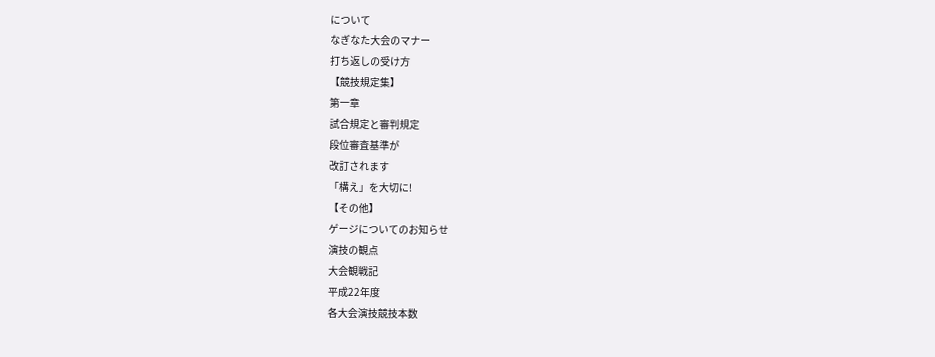について
なぎなた大会のマナー
打ち返しの受け方
【競技規定集】
第一章
試合規定と審判規定
段位審査基準が
改訂されます
「構え」を大切に!
【その他】
ゲージについてのお知らせ
演技の観点
大会観戦記
平成22年度
各大会演技競技本数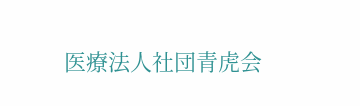医療法人社団青虎会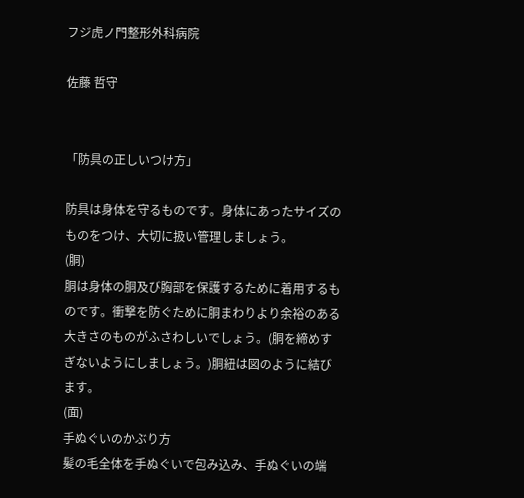フジ虎ノ門整形外科病院

佐藤 哲守


「防具の正しいつけ方」

防具は身体を守るものです。身体にあったサイズのものをつけ、大切に扱い管理しましょう。
(胴)
胴は身体の胴及び胸部を保護するために着用するものです。衝撃を防ぐために胴まわりより余裕のある大きさのものがふさわしいでしょう。(胴を締めすぎないようにしましょう。)胴紐は図のように結びます。
(面)
手ぬぐいのかぶり方
髪の毛全体を手ぬぐいで包み込み、手ぬぐいの端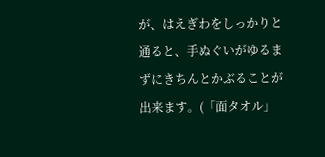が、はえぎわをしっかりと通ると、手ぬぐいがゆるまずにきちんとかぶることが出来ます。(「面タオル」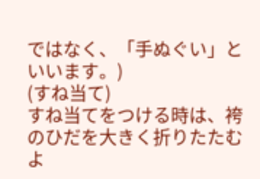ではなく、「手ぬぐい」といいます。)
(すね当て)
すね当てをつける時は、袴のひだを大きく折りたたむよ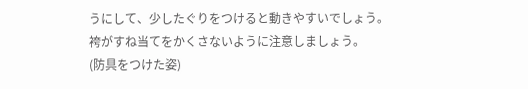うにして、少したぐりをつけると動きやすいでしょう。袴がすね当てをかくさないように注意しましょう。
(防具をつけた姿)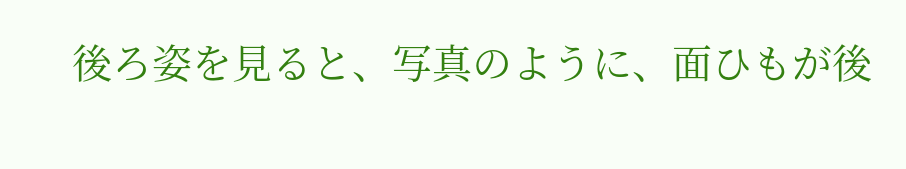後ろ姿を見ると、写真のように、面ひもが後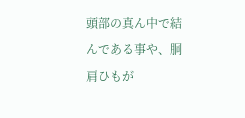頭部の真ん中で結んである事や、胴肩ひもが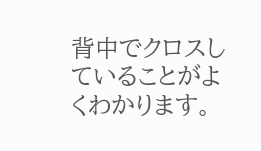背中でクロスしていることがよくわかります。